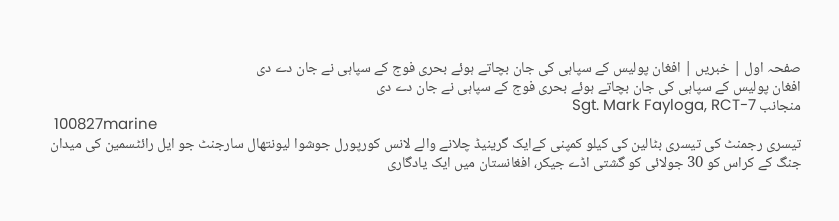صفحہ اول | خبریں | افغان پولیس کے سپاہی کی جان بچاتے ہوئے بحری فوج کے سپاہی نے جان دے دی
افغان پولیس کے سپاہی کی جان بچاتے ہوئے بحری فوج کے سپاہی نے جان دے دی
منجانب Sgt. Mark Fayloga, RCT-7
 100827marine
تیسری رجمنٹ کی تیسری بٹالین کی کیلو کمپنی کےایک گرینیڈ چلانے والے لانس کورپورل جوشوا لیونتھال سارجنٹ جو ایل رائٹسمین کی میدان جنگ کے کراس کو 30 جولائی کو گشتی اڈے جیکر، افغانستان میں ایک یادگاری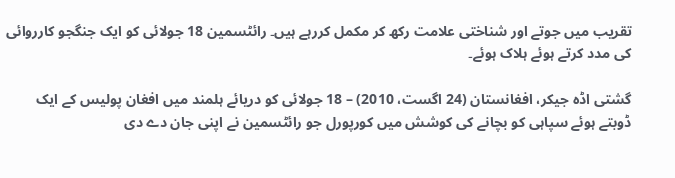تقریب میں جوتے اور شناختی علامت رکھ کر مکمل کررہے ہیں۔ رائٹسمین 18 جولائی کو ایک جنگجو کارروائی کی مدد کرتے ہوئے ہلاک ہوئے۔

گشتی اڈہ جیکر، افغانستان (24 اگست، 2010) – 18 جولائی کو دریائے ہلمند میں افغان پولیس کے ایک  ڈوبتے ہوئے سپاہی کو بچانے کی کوشش میں کورپورل جو رائٹسمین نے اپنی جان دے دی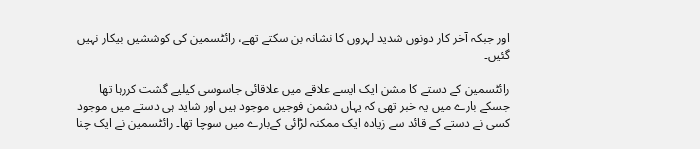اور جبکہ آخر کار دونوں شدید لہروں کا نشانہ بن سکتے تھے، رائٹسمین کی کوششیں بیکار نہیں گئیں۔

رائٹسمین کے دستے کا مشن ایک ایسے علاقے میں علاقائی جاسوسی کیلیے گشت کررہا تھا جسکے بارے میں یہ خبر تھی کہ یہاں دشمن فوجیں موجود ہیں اور شاید ہی دستے میں موجود کسی نے دستے کے قائد سے زیادہ ایک ممکنہ لڑائی کےبارے میں سوچا تھا۔ رائٹسمین نے ایک چنا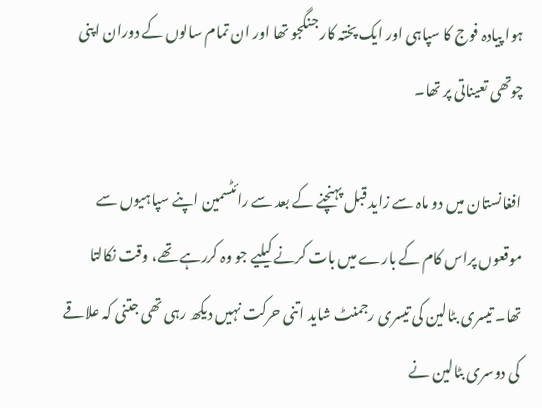ہوا پیادہ فوج کا سپاہی اور ایک پختہ کار جنگجو تھا اور ان تمام سالوں کے دوران اپنی چوتھی تعیناتی پر تھا۔

افغانستان میں دو ماہ سے زاید قبل پہنچنے کے بعد سے رائٹسمین اپنے سپاہیوں سے موقعوں پراس کام کے بارے میں بات کرنے کیلیے جو وہ کررہے تھے، وقت نکالتا تھا۔ تیسری بٹالین کی تیسری رجمنٹ شاید اتنی حرکت نہیں دیکھ رہی تھی جتنی کہ علاقے کی دوسری بٹالین نے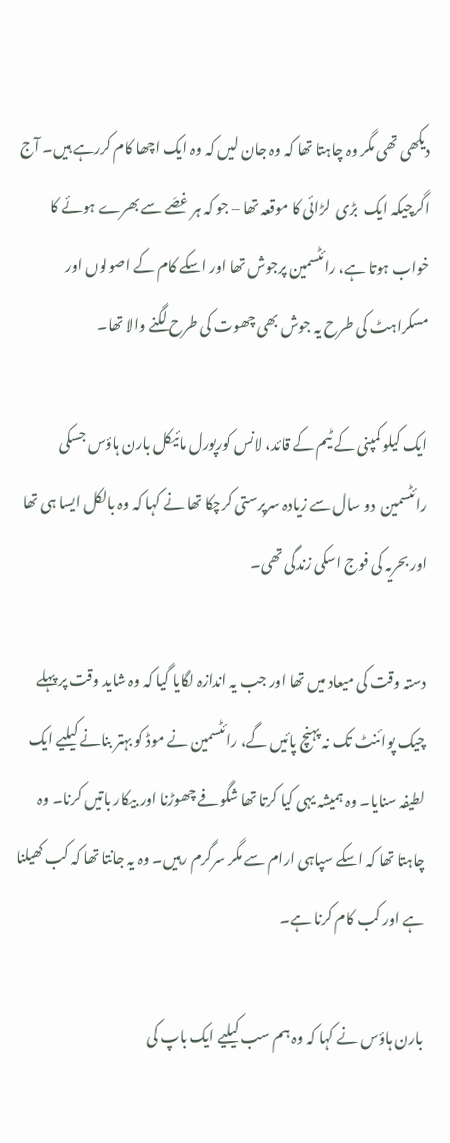دیکھی تھی مگر وہ چاہتا تھا کہ وہ جان لیں کہ وہ ایک اچھا کام کررہے ہیں۔ آج اگرچیکہ ایک  بڑی  لڑائی کا موقعہ تھا – جو کہ ہر غصَے سے بھرے ہوئے کا خواب ہوتا ہے، رائٹسمین پرجوش تھا اور اسکے کام کے اصولوں اور مسکراہٹ کی طرح یہ جوش بھی چھوت کی طرح لگنے والا تھا۔

ایک کیلو کمپنی کے ٹیم کے قائد، لانس کورپورل مائیکل بارن ہاؤس جسکی رائٹسمین  دو سال سے زیادہ سرپرستی کرچکا تھا نے کہا کہ وہ بالکل ایسا ہی تھا اور بحریہ کی فوج اسکی زندگی تھی۔

دستہ وقت کی میعاد میں تھا اور جب یہ اندازہ لگایا گیا کہ وہ شاید وقت پر پہلے چیک پوائنٹ تک نہ پہنچ پائیں گے، رائٹسمین نے موڈ کو بہتر بنانے کیلیے ایک لطیفہ سنایا۔ وہ ہمیشہ یہی کیا کرتا تھا شگوفے چھوڑنا اور بیکار باتیں کرنا۔ وہ چاہتا تھا کہ اسکے سپاہی ارام سے مگر سرگرم رہیں۔ وہ یہ جانتا تھا کہ کب کھیلنا ہے اور کب کام کرنا ہے۔

بارن ہاؤس نے کہا کہ وہ ہم سب کیلیے ایک باپ کی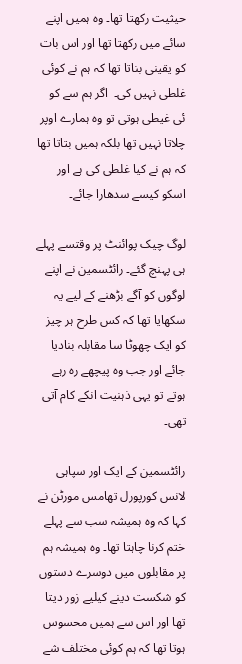حیثیت رکھتا تھا۔ وہ ہمیں اپنے سائے میں رکھتا تھا اور اس بات کو یقینی بناتا تھا کہ ہم نے کوئی غلطی نہیں کی۔  اگر ہم سے کو ئی غیطی ہوتی تو وہ ہمارے اوپر چلاتا نہیں تھا بلکہ ہمیں بتاتا تھا کہ ہم نے کیا غلطی کی ہے اور اسکو کیسے سدھارا جائے۔

لوگ چیک پوائنٹ پر وقتسے پہلے ہی پہنچ گئے۔ رائٹسمین نے اپنے لوگوں کو آگے بڑھنے کے لیے یہ سکھایا تھا کہ کس طرح ہر چیز کو ایک چھوٹا سا مقابلہ بنادیا جائے اور جب وہ پیچھے رہ رہے ہوتے تو یہی ذہنیت انکے کام آتی تھی۔

رائٹسمین کے ایک اور سپاہی لانس کورپورل تھامس مورٹن نے کہا کہ وہ ہمیشہ سب سے پہلے ختم کرنا چاہتا تھا۔ وہ ہمیشہ ہم پر مقابلوں میں دوسرے دستوں کو شکست دینے کیلیے زور دیتا تھا اور اس سے ہمیں محسوس ہوتا تھا کہ ہم کوئی مختلف شے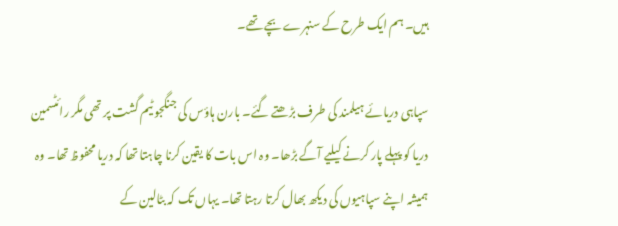ہیں۔ ہم ایک طرح کے سنہرے بچے تھے۔

سپاہی دریائے ہیلمند کی طرف بڑھتے گئے۔ بارن ہاؤس کی جنگجو ٹیم گشت پر تھی مگر رائٹسمین دریا کو پہلے پار کرنے کیلیے آگے بڑھا۔ وہ اس بات کا یقین کرنا چاہتا تھا کہ دریا محفوظ تھا۔ وہ ہمیشہ اپنے سپاہیوں کی دیکھ بھال کرتا رہتا تھا۔ یہاں تک کہ بٹالین کے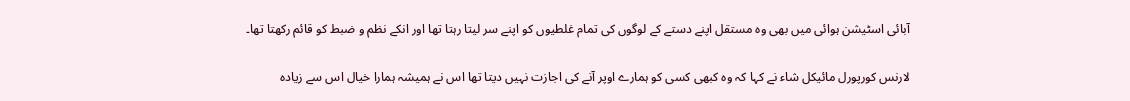آبائی اسٹیشن ہوائی میں بھی وہ مستقل اپنے دستے کے لوگوں کی تمام غلطیوں کو اپنے سر لیتا رہتا تھا اور انکے نظم و ضبط کو قائم رکھتا تھا۔

لارنس کورپورل مائیکل شاء نے کہا کہ وہ کبھی کسی کو ہمارے اوپر آنے کی اجازت نہیں دیتا تھا اس نے ہمیشہ ہمارا خیال اس سے زیادہ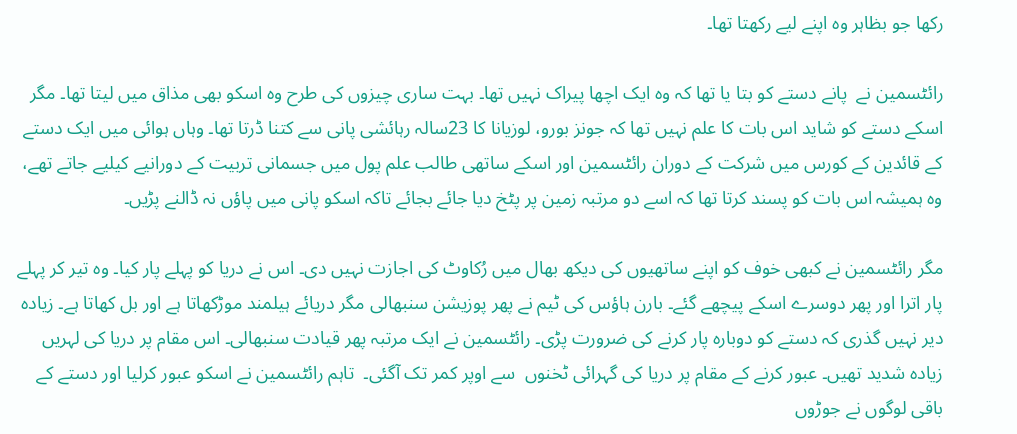رکھا جو بظاہر وہ اپنے لیے رکھتا تھا۔

رائٹسمین نے  پانے دستے کو بتا یا تھا کہ وہ ایک اچھا پیراک نہیں تھا۔ بہت ساری چیزوں کی طرح وہ اسکو بھی مذاق میں لیتا تھا۔ مگر اسکے دستے کو شاید اس بات کا علم نہیں تھا کہ جونز بورو، لوزیانا کا 23سالہ رہائشی پانی سے کتنا ڈرتا تھا۔ وہاں ہوائی میں ایک دستے کے قائدین کے کورس میں شرکت کے دوران رائٹسمین اور اسکے ساتھی طالب علم پول میں جسمانی تربیت کے دورانیے کیلیے جاتے تھے، وہ ہمیشہ اس بات کو پسند کرتا تھا کہ اسے دو مرتبہ زمین پر پٹخ دیا جائے بجائے تاکہ اسکو پانی میں پاؤں نہ ڈالنے پڑیں۔

مگر رائٹسمین نے کبھی خوف کو اپنے ساتھیوں کی دیکھ بھال میں رُکاوٹ کی اجازت نہیں دی۔ اس نے دریا کو پہلے پار کیا۔ وہ تیر کر پہلے پار اترا اور پھر دوسرے اسکے پیچھے گئے۔ بارن ہاؤس کی ٹیم نے پھر پوزیشن سنبھالی مگر دریائے ہیلمند موڑکھاتا ہے اور بل کھاتا ہے۔ زیادہ دیر نہیں گذری کہ دستے کو دوبارہ پار کرنے کی ضرورت پڑی۔ رائٹسمین نے ایک مرتبہ پھر قیادت سنبھالی۔ اس مقام پر دریا کی لہریں زیادہ شدید تھیں۔ عبور کرنے کے مقام پر دریا کی گہرائی ٹخنوں  سے اوپر کمر تک آگئی۔  تاہم رائٹسمین نے اسکو عبور کرلیا اور دستے کے باقی لوگوں نے جوڑوں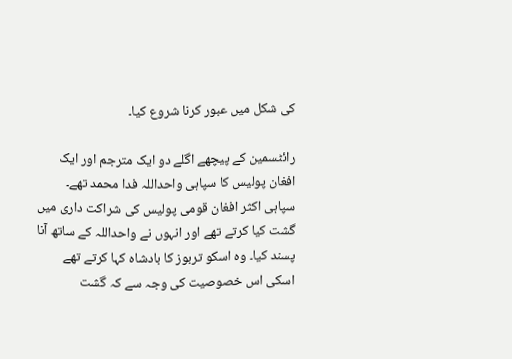کی شکل میں عبور کرنا شروع کیا۔

رائٹسمین کے پیچھے اگلے دو ایک مترجم اور ایک افغان پولیس کا سپاہی واحداللہ فدا محمد تھے۔ سپاہی اکثر افغان قومی پولیس کی شراکت داری میں گشت کیا کرتے تھے اور انہوں نے واحداللہ کے ساتھ آنا پسند کیا۔ وہ اسکو تربوز کا بادشاہ کہا کرتے تھے اسکی اس خصوصیت کی وجہ سے کہ گشت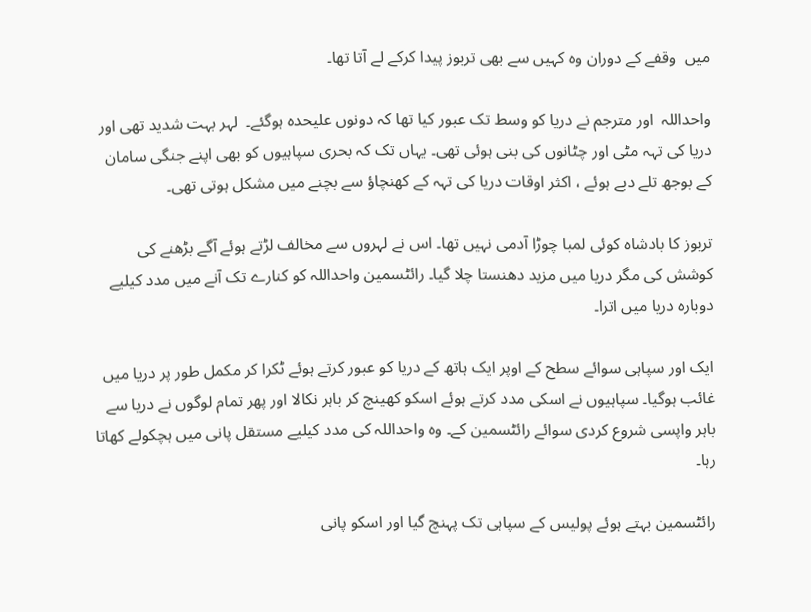میں  وقفے کے دوران وہ کہیں سے بھی تربوز پیدا کرکے لے آتا تھا۔

واحداللہ  اور مترجم نے دریا کو وسط تک عبور کیا تھا کہ دونوں علیحدہ ہوگئے۔  لہر بہت شدید تھی اور دریا کی تہہ مٹی اور چٹانوں کی بنی ہوئی تھی۔ یہاں تک کہ بحری سپاہیوں کو بھی اپنے جنگی سامان کے بوجھ تلے دبے ہوئے ، اکثر اوقات دریا کی تہہ کے کھنچاؤ سے بچنے میں مشکل ہوتی تھی۔

تربوز کا بادشاہ کوئی لمبا چوڑا آدمی نہیں تھا۔ اس نے لہروں سے مخالف لڑتے ہوئے آگے بڑھنے کی کوشش کی مگر دریا میں مزید دھنستا چلا گیا۔ رائٹسمین واحداللہ کو کنارے تک آنے میں مدد کیلیے دوبارہ دریا میں اترا۔

ایک اور سپاہی سوائے سطح کے اوپر ایک ہاتھ کے دریا کو عبور کرتے ہوئے ٹکرا کر مکمل طور پر دریا میں غائب ہوگیا۔ سپاہیوں نے اسکی مدد کرتے ہوئے اسکو کھینچ کر باہر نکالا اور پھر تمام لوگوں نے دریا سے باہر واپسی شروع کردی سوائے رائٹسمین کے۔ وہ واحداللہ کی مدد کیلیے مستقل پانی میں ہچکولے کھاتا رہا۔

رائٹسمین بہتے ہوئے پولیس کے سپاہی تک پہنچ گیا اور اسکو پانی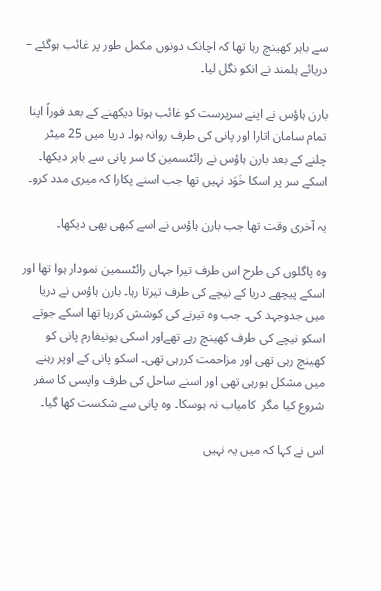سے باہر کھینچ رہا تھا کہ اچانک دونوں مکمل طور پر غائب ہوگئے –  دریائے ہلمند نے انکو نگل لیا۔

بارن ہاؤس نے اپنے سرپرست کو غائب ہوتا دیکھنے کے بعد فوراً اپنا تمام سامان اتارا اور پانی کی طرف روانہ ہوا۔ دریا میں 25 میٹر چلنے کے بعد بارن ہاؤس نے رائٹسمین کا سر پانی سے باہر دیکھا۔ اسکے سر پر اسکا خَوَد نہیں تھا جب اسنے پکارا کہ میری مدد کرو۔

یہ آخری وقت تھا جب بارن ہاؤس نے اسے کبھی بھی دیکھا۔

وہ پاگلوں کی طرح اس طرف تیرا جہاں رائٹسمین نمودار ہوا تھا اور اسکے پیچھے دریا کے نیچے کی طرف تیرتا رہا۔ بارن ہاؤس نے دریا میں جدوجہد کی۔ جب وہ تیرنے کی کوشش کررہا تھا اسکے جوتے اسکو نیچے کی طرف کھینچ رہے تھےاور اسکی یونیفارم پانی کو کھینچ رہی تھی اور مزاحمت کررہی تھی۔ اسکو پانی کے اوپر رہنے میں مشکل ہورہی تھی اور اسنے ساحل کی طرف واپسی کا سفر شروع کیا مگر  کامیاب نہ ہوسکا۔ وہ پانی سے شکست کھا گیا۔

اس نے کہا کہ میں یہ نہیں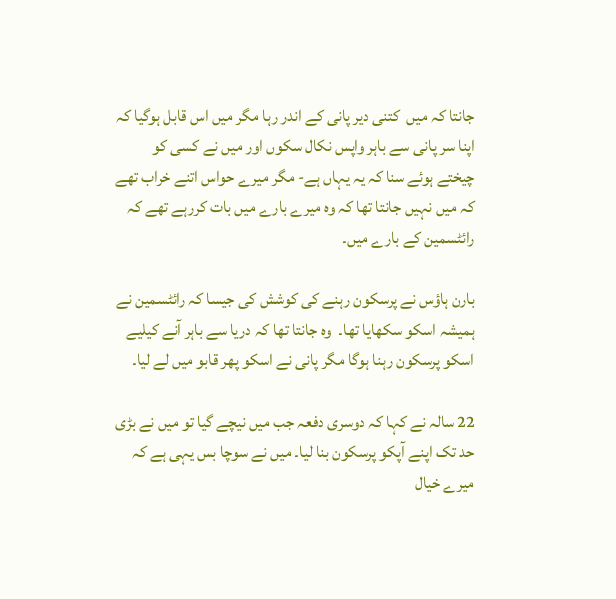جانتا کہ میں  کتنی دیر پانی کے اندر رہا مگر میں اس قابل ہوگیا کہ اپنا سر پانی سے باہر واپس نکال سکوں اور میں نے کسی کو چیختے ہوئے سنا کہ یہ یہاں ہے- مگر میرے حواس اتنے خراب تھے کہ میں نہیں جانتا تھا کہ وہ میرے بارے میں بات کررہے تھے کہ رائٹسمین کے بارے میں۔

بارن ہاؤس نے پرسکون رہنے کی کوشش کی جیسا کہ رائٹسمین نے ہمیشہ اسکو سکھایا تھا۔  وہ جانتا تھا کہ دریا سے باہر آنے کیلیے اسکو پرسکون رہنا ہوگا مگر پانی نے اسکو پھر قابو میں لے لیا۔

22 سالہ نے کہا کہ دوسری دفعہ جب میں نیچے گیا تو میں نے بڑی حد تک اپنے آپکو پرسکون بنا لیا۔ میں نے سوچا بس یہی ہے کہ میرے خیال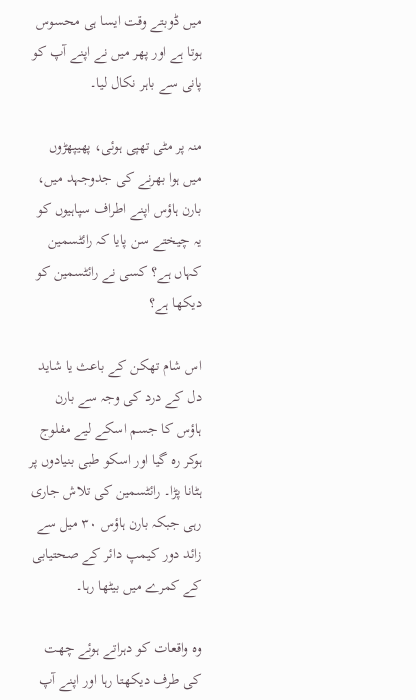میں ڈوبتے وقت ایسا ہی محسوس ہوتا ہے اور پھر میں نے اپنے آپ کو پانی سے باہر نکال لیا۔

منہ پر مٹی تھپی ہوئی، پھیپھڑوں میں ہوا بھرنے کی جدوجہد میں، بارن ہاؤس اپنے اطراف سپاہیوں کو یہ چیختے سن پایا کہ رائٹسمین کہاں ہے؟ کسی نے رائٹسمین کو دیکھا ہے؟

اس شام تھکن کے باعث یا شاید دل کے درد کی وجہ سے بارن ہاؤس کا جسم اسکے لیے مفلوج ہوکر رہ گیا اور اسکو طبی بنیادوں پر ہٹانا پڑا۔ رائٹسمین کی تلاش جاری رہی جبکہ بارن ہاؤس ۳۰ میل سے زائد دور کیمپ دائر کے صحتیابی کے کمرے میں بیٹھا رہا۔

وہ واقعات کو دہراتے ہوئے چھت کی طرف دیکھتا رہا اور اپنے آپ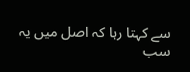سے کہتا رہا کہ اصل میں یہ سب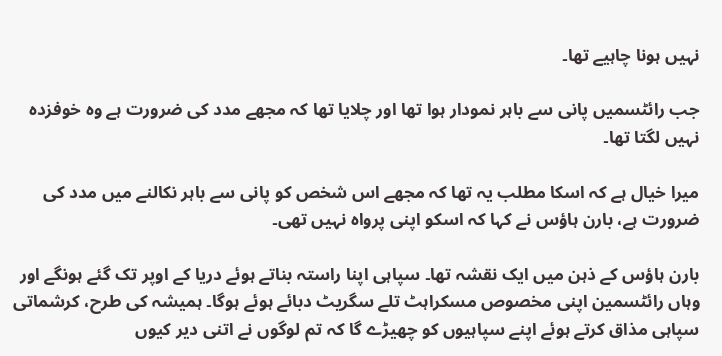نہیں ہونا چاہیے تھا۔

جب رائٹسمیں پانی سے باہر نمودار ہوا تھا اور چلایا تھا کہ مجھے مدد کی ضرورت ہے وہ خوفزدہ نہیں لگتا تھا۔

میرا خیال ہے کہ اسکا مطلب یہ تھا کہ مجھے اس شخص کو پانی سے باہر نکالنے میں مدد کی ضرورت ہے، بارن ہاؤس نے کہا کہ اسکو اپنی پرواہ نہیں تھی۔

بارن ہاؤس کے ذہن میں ایک نقشہ تھا۔ سپاہی اپنا راستہ بناتے ہوئے دریا کے اوپر تک گئے ہونگے اور وہاں رائٹسمین اپنی مخصوص مسکراہٹ تلے سگریٹ دبائے ہوئے ہوگا۔ ہمیشہ کی طرح، کرشماتی سپاہی مذاق کرتے ہوئے اپنے سپاہیوں کو چھیڑے گا کہ تم لوگوں نے اتنی دیر کیوں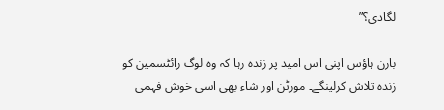لگادی؟”

بارن ہاؤس اپنی اس امید پر زندہ رہا کہ وہ لوگ رائٹسمین کو زندہ تلاش کرلینگے۔ مورٹن اور شاء بھی اسی خوش فہمی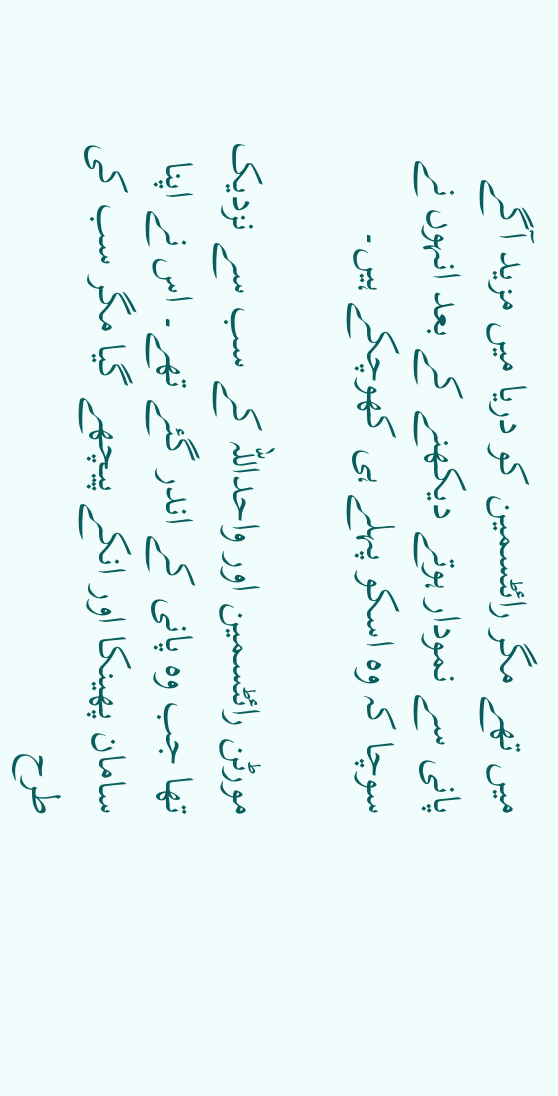میں تھے مگر رائٹسمین کو دریا میں مزید آگے پانی سے نمودار ہوتے دیکھنے کے بعد انہوں نے سوچا کہ وہ اسکو پہلے ہی کھوچکے ہیں۔

مورٹن رائٹسمین اور واحداللہ کے سب سے نزدیک تھا جب وہ پانی کے اندر گئے تھے۔ اس نے اپنا سامان پھینکا اور انکے پیچھے گیا مگر سب کی طرح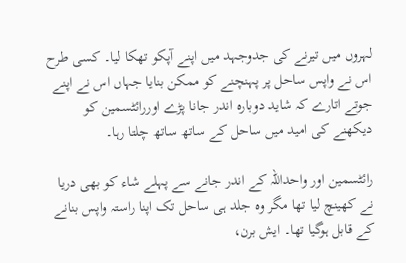لہروں میں تیرنے کی جدوجہد میں اپنے آپکو تھکا لیا۔ کسی طرح اس نے واپس ساحل پر پہنچنے کو ممکن بنایا جہاں اس نے اپنے جوتے اتارے کہ شاید دوبارہ اندر جانا پڑے اوررائٹسمین کو دیکھنے کی امید میں ساحل کے ساتھ ساتھ چلتا رہا۔

رائٹسمین اور واحداللہ کے اندر جانے سے پہلے شاء کو بھی دریا نے کھینچ لیا تھا مگر وہ جلد ہی ساحل تک اپنا راستہ واپس بنانے کے قابل ہوگیا تھا۔ ایش برن،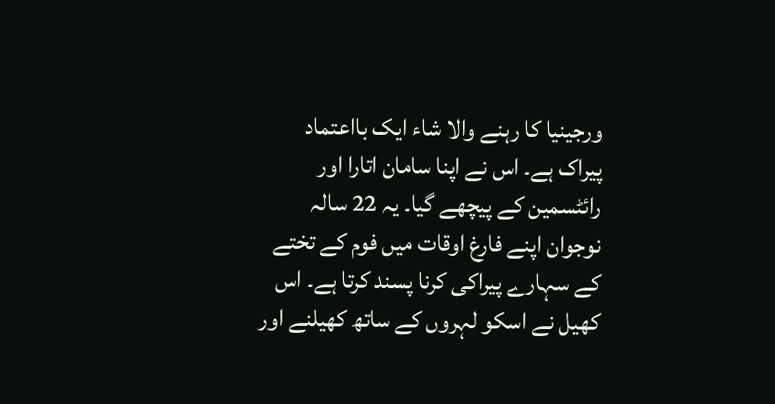ورجینیا کا رہنے والا شاء ایک بااعتماد پیراک ہے۔ اس نے اپنا سامان اتارا اور رائٹسمین کے پیچھے گیا۔ یہ 22 سالہ نوجوان اپنے فارغ اوقات میں فوم کے تختے کے سہارے پیراکی کرنا پسند کرتا ہے۔ اس کھیل نے اسکو لہروں کے ساتھ کھیلنے اور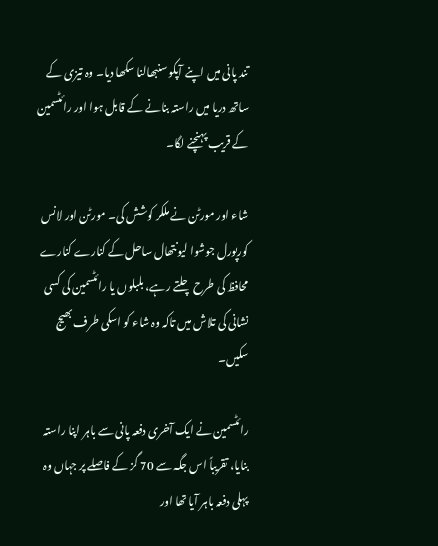تند پانی میں اپنے آپکو سنبھالنا سکھا دیا۔ وہ تیزی کے ساتھ دریا میں راستہ بنانے کے قابل ہوا اور رائٹسمین کے قریب پہنچنے لگا۔

شاء اور مورٹن نے ملکر کوشش کی۔ مورٹن اور لانس کورپورل جوشوا لیونتھال ساحل کے کنارے کنارے محافظ کی طرح چلتے رہے، بلبلوں یا رائٹسمین کی کسی نشانی کی تلاش میں تاکہ وہ شاء کو اسکی طرف بھیج سکیں۔

رائٹسمین نے ایک آخری دفعہ پانی سے باہر اپنا راستہ بنایا، تقریباً اس جگہ سے 70 گز کے فاصلے پر جہاں وہ پہلی دفعہ باہر آیا تھا اور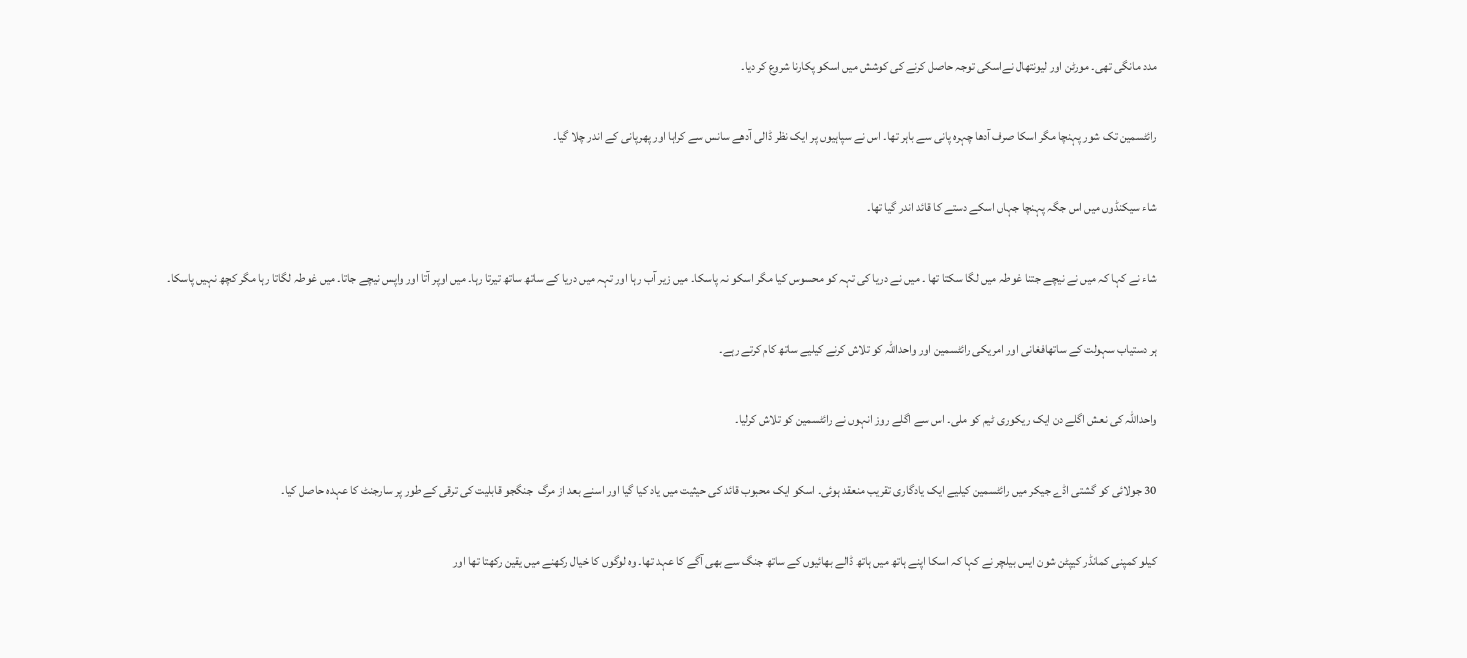مدد مانگی تھی۔ مورٹن اور لیونتھال نےاسکی توجہ حاصل کرنے کی کوشش میں اسکو پکارنا شروع کر دیا۔

رائٹسمین تک شور پہنچا مگر اسکا صرف آدھا چہرہ پانی سے باہر تھا۔ اس نے سپاہیوں پر ایک نظر ڈالی آدھے سانس سے کراہا اور پھرپانی کے اندر چلا گیا۔

شاء سیکنڈوں میں اس جگہ پہنچا جہاں اسکے دستے کا قائد اندر گیا تھا۔

شاء نے کہا کہ میں نے نیچے جتنا غوطہ میں لگا سکتا تھا ۔ میں نے دریا کی تہہ کو محسوس کیا مگر اسکو نہ پاسکا۔ میں زیر آب رہا اور تہہ میں دریا کے ساتھ ساتھ تیرتا رہا۔ میں اوپر آتا اور واپس نیچے جاتا۔ میں غوطہ لگاتا رہا مگر کچھ نہیں پاسکا۔

ہر دستیاب سہولت کے ساتھافغانی اور امریکی رائٹسمین اور واحداللہ کو تلاش کرنے کیلیے ساتھ کام کرتے رہے۔

واحداللہ کی نعش اگلے دن ایک ریکوری ٹیم کو ملی۔ اس سے اگلے روز انہوں نے رائٹسمین کو تلاش کرلیا۔

30 جولائی کو گشتی اڈے جیکر میں رائٹسمین کیلیے ایک یادگاری تقریب منعقد ہوئی۔ اسکو ایک محبوب قائد کی حیثیت میں یاد کیا گیا اور اسنے بعد از مرگ  جنگجو قابلیت کی ترقی کے طور پر سارجنٹ کا عہدہ حاصل کیا۔

کیلو کمپنی کمانڈر کیپٹن شون ایس بیلچر نے کہا کہ اسکا اپنے ہاتھ میں ہاتھ ڈالے بھائیوں کے ساتھ جنگ سے بھی آگے کا عہد تھا۔ وہ لوگوں کا خیال رکھنے میں یقین رکھتا تھا اور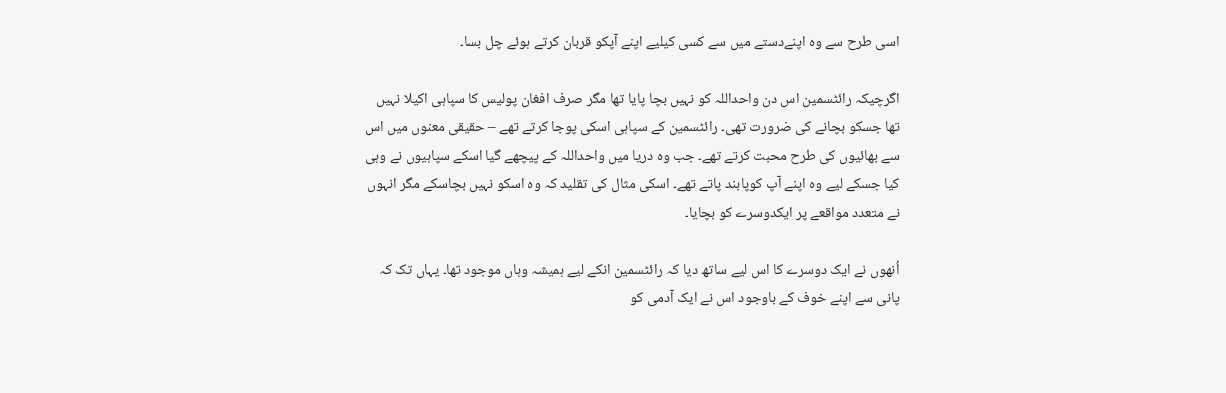اسی طرح سے وہ اپنےدستے میں سے کسی کیلیے اپنے آپکو قربان کرتے ہوئے چل بسا۔

اگرچیکہ رائٹسمین اس دن واحداللہ کو نہیں بچا پایا تھا مگر صرف افغان پولیس کا سپاہی اکیلا نہیں تھا جسکو بچانے کی ضرورت تھی۔ رائٹسمین کے سپاہی اسکی پوجا کرتے تھے – حقیقی معنوں میں اس سے بھائیوں کی طرح محبت کرتے تھے۔ جب وہ دریا میں واحداللہ کے پیچھے گیا اسکے سپاہیوں نے وہی کیا جسکے لیے وہ اپنے آپ کوپابند پاتے تھے۔ اسکی مثال کی تقلید کہ وہ اسکو نہیں بچاسکے مگر انہوں نے متعدد مواقعے پر ایکدوسرے کو بچایا۔

اُنھوں نے ایک دوسرے کا اس لیے ساتھ دیا کہ رائٹسمین انکے لیے ہمیشہ وہاں موجود تھا۔ یہاں تک کہ پانی سے اپنے خوف کے باوجود اس نے ایک آدمی کو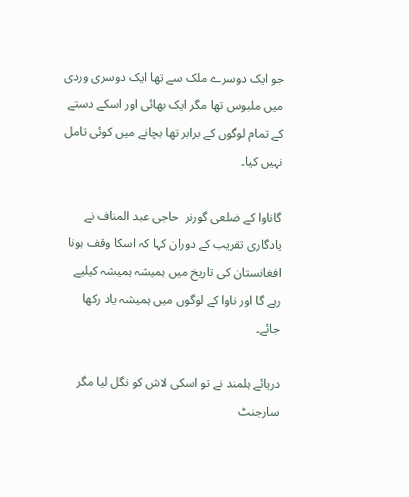جو ایک دوسرے ملک سے تھا ایک دوسری وردی میں ملبوس تھا مگر ایک بھائی اور اسکے دستے کے تمام لوگوں کے برابر تھا بچانے میں کوئی تامل نہیں کیا۔

گاناوا کے ضلعی گورنر  حاجی عبد المناف نے یادگاری تقریب کے دوران کہا کہ اسکا وقف ہونا افغانستان کی تاریخ میں ہمیشہ ہمیشہ کیلیے رہے گا اور ناوا کے لوگوں میں ہمیشہ یاد رکھا جائے۔

دریائے ہلمند نے تو اسکی لاش کو نگل لیا مگر سارجنٹ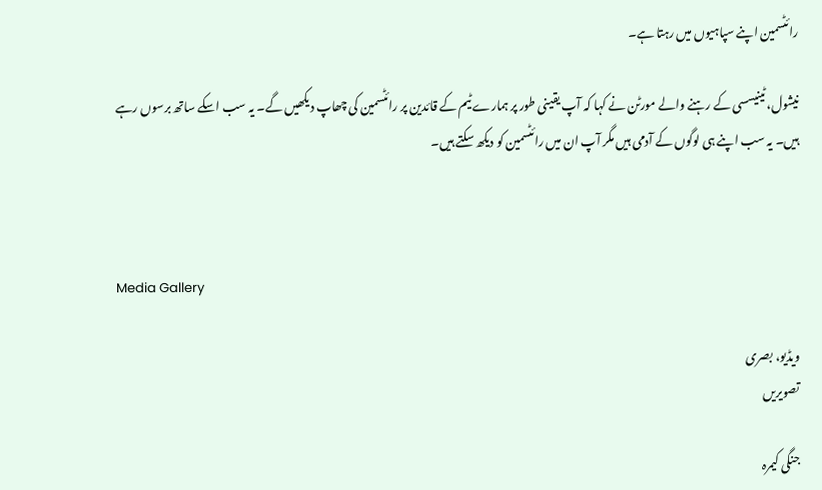رائٹسمین اپنے سپاہیوں میں رہتا ہے۔

نیشول، ٹینیسسی کے رہنے والے مورٹن نے کہا کہ آپ یقینی طور پر ہمارے ٹیم کے قائدین پر رائٹسمین کی چھاپ دیکھیں گے۔ یہ سب اسکے ساتھ برسوں رہے ہیں۔ یہ سب اپنے ہی لوگوں کے آدمی ہیں مگر آپ ان میں رائٹسمین کو دیکھ سکتے ہیں۔



Media Gallery

ویڈیو، بصری
تصویریں

جنگی کیمرہ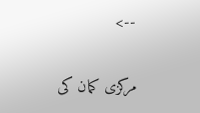-->

مرکزی کمان کی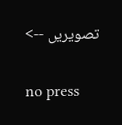تصویریں -->

no press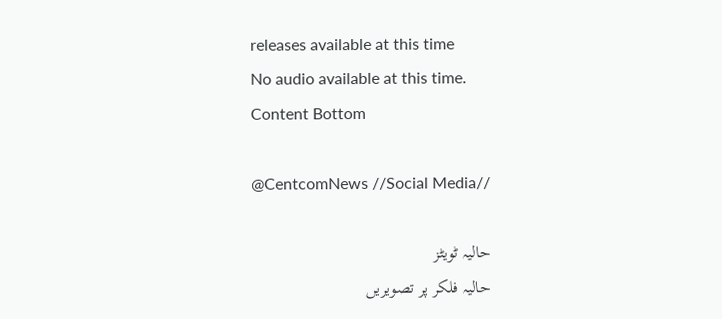releases available at this time
No audio available at this time.
Content Bottom

@CentcomNews //Social Media//

حالیہ ٹویٹز
حالیہ فلکر پر تصویریں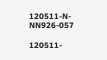120511-N-NN926-057

120511-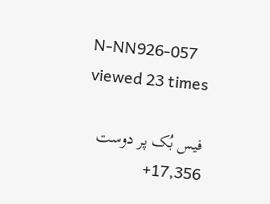N-NN926-057
viewed 23 times

فیس بُک پر دوست
17,356+